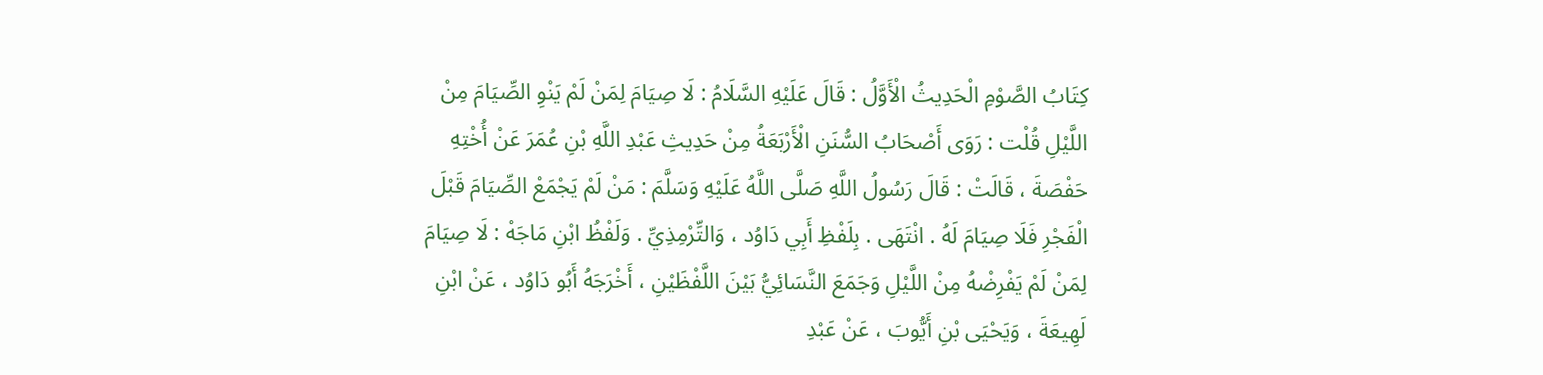كِتَابُ الصَّوْمِ الْحَدِيثُ الْأَوَّلُ : قَالَ عَلَيْهِ السَّلَامُ : لَا صِيَامَ لِمَنْ لَمْ يَنْوِ الصِّيَامَ مِنْ اللَّيْلِ قُلْت : رَوَى أَصْحَابُ السُّنَنِ الْأَرْبَعَةُ مِنْ حَدِيثِ عَبْدِ اللَّهِ بْنِ عُمَرَ عَنْ أُخْتِهِ حَفْصَةَ ، قَالَتْ : قَالَ رَسُولُ اللَّهِ صَلَّى اللَّهُ عَلَيْهِ وَسَلَّمَ : مَنْ لَمْ يَجْمَعْ الصِّيَامَ قَبْلَ الْفَجْرِ فَلَا صِيَامَ لَهُ . انْتَهَى . بِلَفْظِ أَبِي دَاوُد ، وَالتِّرْمِذِيِّ . وَلَفْظُ ابْنِ مَاجَهْ : لَا صِيَامَ لِمَنْ لَمْ يَفْرِضْهُ مِنْ اللَّيْلِ وَجَمَعَ النَّسَائِيُّ بَيْنَ اللَّفْظَيْنِ ، أَخْرَجَهُ أَبُو دَاوُد ، عَنْ ابْنِ لَهِيعَةَ ، وَيَحْيَى بْنِ أَيُّوبَ ، عَنْ عَبْدِ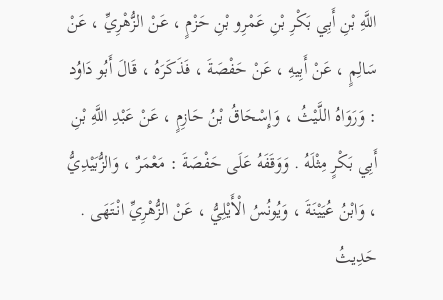اللَّهِ بْنِ أَبِي بَكْرِ بْنِ عَمْرِو بْنِ حَزْمٍ ، عَنْ الزُّهْرِيِّ ، عَنْ سَالِمٍ ، عَنْ أَبِيهِ ، عَنْ حَفْصَةَ ، فَذَكَرَهُ ، قَالَ أَبُو دَاوُد : وَرَوَاهُ اللَّيْثُ ، وَإِسْحَاقُ بْنُ حَازِمٍ ، عَنْ عَبْدِ اللَّهِ بْنِ أَبِي بَكْرٍ مِثْلَهُ . وَوَقَفَهُ عَلَى حَفْصَةَ : مَعْمَرٌ ، وَالزُّبَيْدِيُّ ، وَابْنُ عُيَيْنَةَ ، وَيُونُسُ الْأَيْلِيُّ ، عَنْ الزُّهْرِيِّ انْتَهَى . حَدِيثُ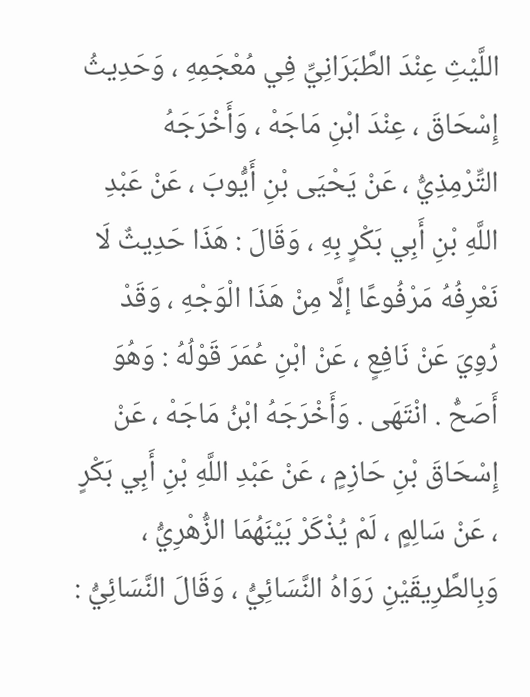اللَّيْثِ عِنْدَ الطَّبَرَانِيِّ فِي مُعْجَمِهِ ، وَحَدِيثُ إِسْحَاقَ ، عِنْدَ ابْنِ مَاجَهْ ، وَأَخْرَجَهُ التِّرْمِذِيُّ ، عَنْ يَحْيَى بْنِ أَيُّوبَ ، عَنْ عَبْدِ اللَّهِ بْنِ أَبِي بَكْرٍ بِهِ ، وَقَالَ : هَذَا حَدِيثٌ لَا نَعْرِفُهُ مَرْفُوعًا إلَّا مِنْ هَذَا الْوَجْهِ ، وَقَدْ رُوِيَ عَنْ نَافِعٍ ، عَنْ ابْنِ عُمَرَ قَوْلُهُ : وَهُوَ أَصَحُّ . انْتَهَى . وَأَخْرَجَهُ ابْنُ مَاجَهْ ، عَنْ إِسْحَاقَ بْنِ حَازِمٍ ، عَنْ عَبْدِ اللَّهِ بْنِ أَبِي بَكْرٍ ، عَنْ سَالِمٍ ، لَمْ يُذْكَرْ بَيْنَهُمَا الزُّهْرِيُّ ، وَبِالطَّرِيقَيْنِ رَوَاهُ النَّسَائِيُّ ، وَقَالَ النَّسَائِيُّ :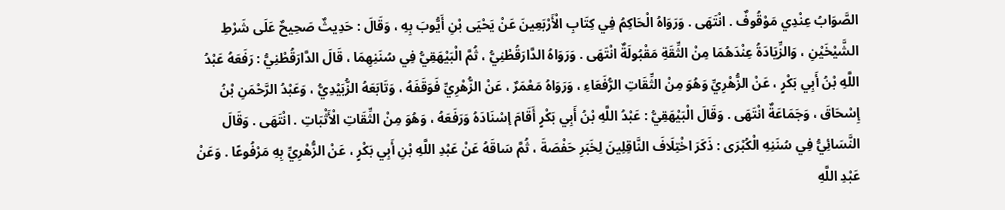الصَّوَابُ عِنْدِي مَوْقُوفٌ . انْتَهَى . وَرَوَاهُ الْحَاكِمُ فِي كِتَابِ الْأَرْبَعِينَ عَنْ يَحْيَى بْنِ أَيُّوبَ بِهِ ، وَقَالَ : حَدِيثٌ صَحِيحٌ عَلَى شَرْطِ الشَّيْخَيْنِ ، وَالزِّيَادَةُ عِنْدَهُمَا مِنْ الثِّقَةِ مَقْبُولَةٌ انْتَهَى . وَرَوَاهُ الدَّارَقُطْنِيُّ ، ثُمَّ الْبَيْهَقِيُّ فِي سُنَنِهِمَا ، قَالَ الدَّارَقُطْنِيُّ : رَفَعَهُ عَبْدُ اللَّهِ بْنُ أَبِي بَكْرٍ ، عَنْ الزُّهْرِيِّ وَهُوَ مِنْ الثِّقَاتِ الرُّفَعَاءِ ، وَرَوَاهُ مَعْمَرٌ ، عَنْ الزُّهْرِيِّ فَوَقَفَهُ ، وَتَابَعَهُ الزُّبَيْدِيُّ ، وَعَبْدُ الرَّحْمَنِ بْنُ إِسْحَاقَ ، وَجَمَاعَةٌ انْتَهَى . وَقَالَ الْبَيْهَقِيُّ : عَبْدُ اللَّهِ بْنُ أَبِي بَكْرٍ أَقَامَ إسْنَادَهُ وَرَفَعَهُ ، وَهُوَ مِنْ الثِّقَاتِ الْأَثْبَاتِ . انْتَهَى . وَقَالَ النَّسَائِيُّ فِي سُنَنِهِ الْكُبْرَى : ذَكَرَ اخْتِلَافَ النَّاقِلِينَ لِخَبَرِ حَفْصَةَ ، ثُمَّ سَاقَهُ عَنْ عَبْدِ اللَّهِ بْنِ أَبِي بَكْرٍ ، عَنْ الزُّهْرِيِّ بِهِ مَرْفُوعًا . وَعَنْ عَبْدِ اللَّهِ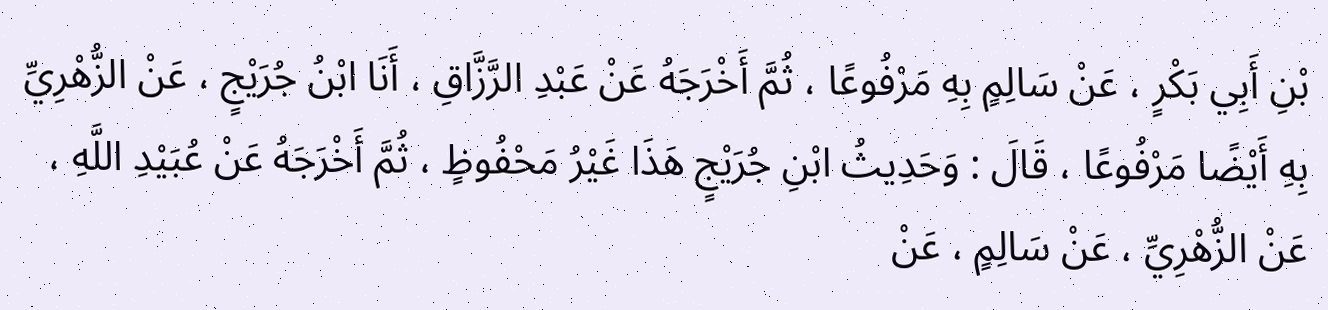بْنِ أَبِي بَكْرٍ ، عَنْ سَالِمٍ بِهِ مَرْفُوعًا ، ثُمَّ أَخْرَجَهُ عَنْ عَبْدِ الرَّزَّاقِ ، أَنَا ابْنُ جُرَيْجٍ ، عَنْ الزُّهْرِيِّ بِهِ أَيْضًا مَرْفُوعًا ، قَالَ : وَحَدِيثُ ابْنِ جُرَيْجٍ هَذَا غَيْرُ مَحْفُوظٍ ، ثُمَّ أَخْرَجَهُ عَنْ عُبَيْدِ اللَّهِ ، عَنْ الزُّهْرِيِّ ، عَنْ سَالِمٍ ، عَنْ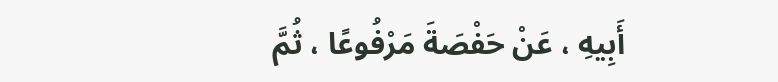أَبِيهِ ، عَنْ حَفْصَةَ مَرْفُوعًا ، ثُمَّ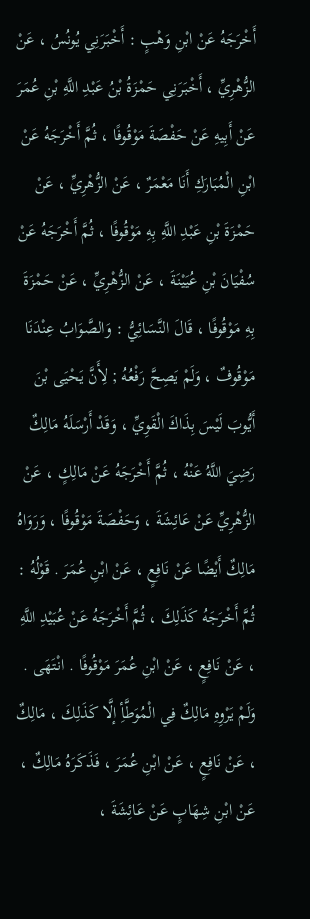أَخْرَجَهُ عَنْ ابْنِ وَهْبٍ : أَخْبَرَنِي يُونُسُ ، عَنْ الزُّهْرِيِّ ، أَخْبَرَنِي حَمْزَةُ بْنُ عَبْدِ اللَّهِ بْنِ عُمَرَ عَنْ أَبِيهِ عَنْ حَفْصَةَ مَوْقُوفًا ، ثُمَّ أَخْرَجَهُ عَنْ ابْنِ الْمُبَارَكِ أَنَا مَعْمَرٌ ، عَنْ الزُّهْرِيِّ ، عَنْ حَمْزَةَ بْنِ عَبْدِ اللَّهِ بِهِ مَوْقُوفًا ، ثُمَّ أَخْرَجَهُ عَنْ سُفْيَانَ بْنِ عُيَيْنَةَ ، عَنْ الزُّهْرِيِّ ، عَنْ حَمْزَةَ بِهِ مَوْقُوفًا ، قَالَ النَّسَائِيُّ : وَالصَّوَابُ عِنْدَنَا مَوْقُوفٌ ، وَلَمْ يَصِحَّ رَفْعُهُ ; لِأَنَّ يَحْيَى بْنَ أَيُّوبَ لَيْسَ بِذَاكَ الْقَوِيِّ ، وَقَدْ أَرْسَلَهُ مَالِكٌ رَضِيَ اللَّهُ عَنْهُ ، ثُمَّ أَخْرَجَهُ عَنْ مَالِكٍ ، عَنْ الزُّهْرِيِّ عَنْ عَائِشَةَ ، وَحَفْصَةَ مَوْقُوفًا ، وَرَوَاهُ مَالِكٌ أَيْضًا عَنْ نَافِعٍ ، عَنْ ابْنِ عُمَرَ . قَوْلُهُ : ثُمَّ أَخْرَجَهُ كَذَلِكَ ، ثُمَّ أَخْرَجَهُ عَنْ عُبَيْدِ اللَّهِ ، عَنْ نَافِعٍ ، عَنْ ابْنِ عُمَرَ مَوْقُوفًا . انْتَهَى . وَلَمْ يَرْوِهِ مَالِكٌ فِي الْمُوَطَّأِ إلَّا كَذَلِكَ ، مَالِكٌ ، عَنْ نَافِعٍ ، عَنْ ابْنِ عُمَرَ ، فَذَكَرَهُ مَالِكٌ ، عَنْ ابْنِ شِهَابٍ عَنْ عَائِشَةَ ،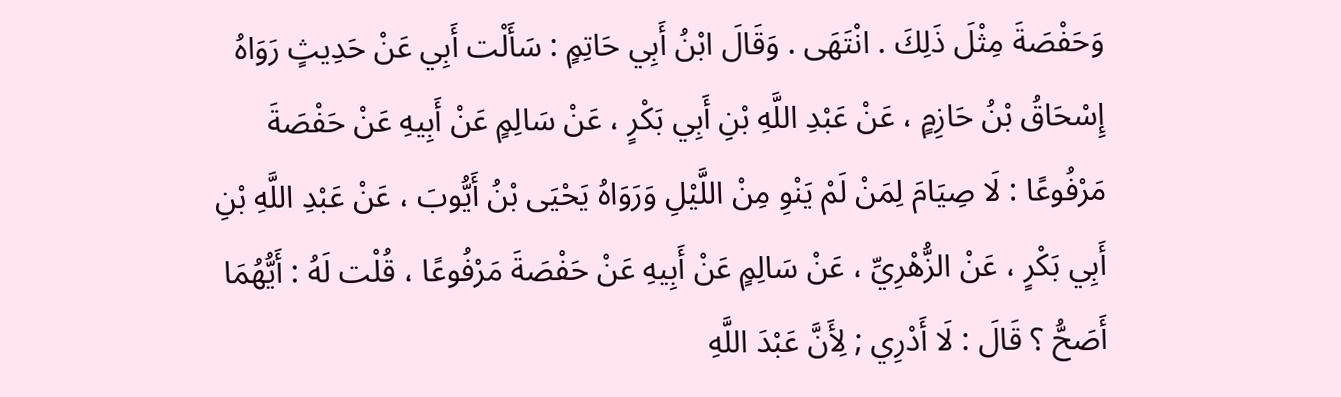وَحَفْصَةَ مِثْلَ ذَلِكَ . انْتَهَى . وَقَالَ ابْنُ أَبِي حَاتِمٍ : سَأَلْت أَبِي عَنْ حَدِيثٍ رَوَاهُ إِسْحَاقُ بْنُ حَازِمٍ ، عَنْ عَبْدِ اللَّهِ بْنِ أَبِي بَكْرٍ ، عَنْ سَالِمٍ عَنْ أَبِيهِ عَنْ حَفْصَةَ مَرْفُوعًا : لَا صِيَامَ لِمَنْ لَمْ يَنْوِ مِنْ اللَّيْلِ وَرَوَاهُ يَحْيَى بْنُ أَيُّوبَ ، عَنْ عَبْدِ اللَّهِ بْنِ أَبِي بَكْرٍ ، عَنْ الزُّهْرِيِّ ، عَنْ سَالِمٍ عَنْ أَبِيهِ عَنْ حَفْصَةَ مَرْفُوعًا ، قُلْت لَهُ : أَيُّهُمَا أَصَحُّ ؟ قَالَ : لَا أَدْرِي ; لِأَنَّ عَبْدَ اللَّهِ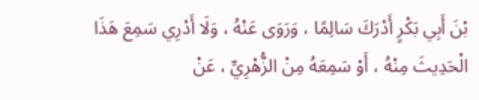بْنَ أَبِي بَكْرٍ أَدْرَكَ سَالِمًا ، وَرَوَى عَنْهُ ، وَلَا أَدْرِي سَمِعَ هَذَا الْحَدِيثَ مِنْهُ ، أَوْ سَمِعَهُ مِنْ الزُّهْرِيِّ ، عَنْ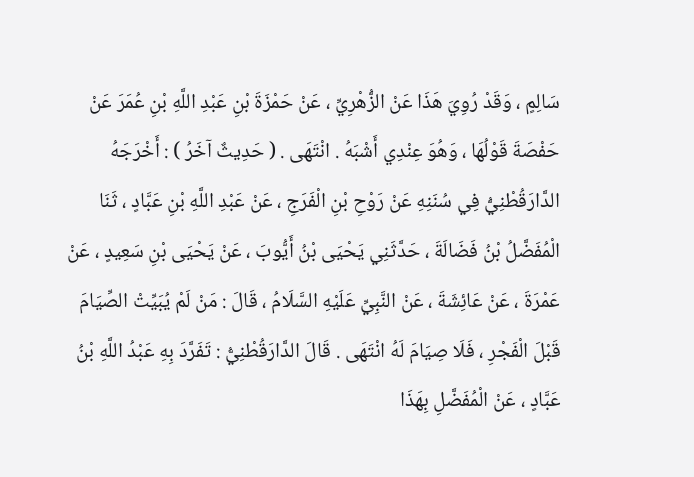سَالِمٍ ، وَقَدْ رُوِيَ هَذَا عَنْ الزُّهْرِيِّ ، عَنْ حَمْزَةَ بْنِ عَبْدِ اللَّهِ بْنِ عُمَرَ عَنْ حَفْصَةَ قَوْلُهَا ، وَهُوَ عِنْدِي أَشْبَهُ . انْتَهَى . ( حَدِيثٌ آخَرُ ) : أَخْرَجَهُ الدَّارَقُطْنِيُّ فِي سُنَنِهِ عَنْ رَوْحِ بْنِ الْفَرَجِ ، عَنْ عَبْدِ اللَّهِ بْنِ عَبَّادٍ ، ثَنَا الْمُفَضَّلُ بْنُ فَضَالَةَ ، حَدَّثَنِي يَحْيَى بْنُ أَيُّوبَ ، عَنْ يَحْيَى بْنِ سَعِيدٍ ، عَنْ عَمْرَةَ ، عَنْ عَائِشَةَ ، عَنْ النَّبِيِّ عَلَيْهِ السَّلَامُ ، قَالَ : مَنْ لَمْ يُبَيِّتْ الصِّيَامَ قَبْلَ الْفَجْرِ ، فَلَا صِيَامَ لَهُ انْتَهَى . قَالَ الدَّارَقُطْنِيُّ : تَفَرَّدَ بِهِ عَبْدُ اللَّهِ بْنُ عَبَّادٍ ، عَنْ الْمُفَضَّلِ بِهَذَا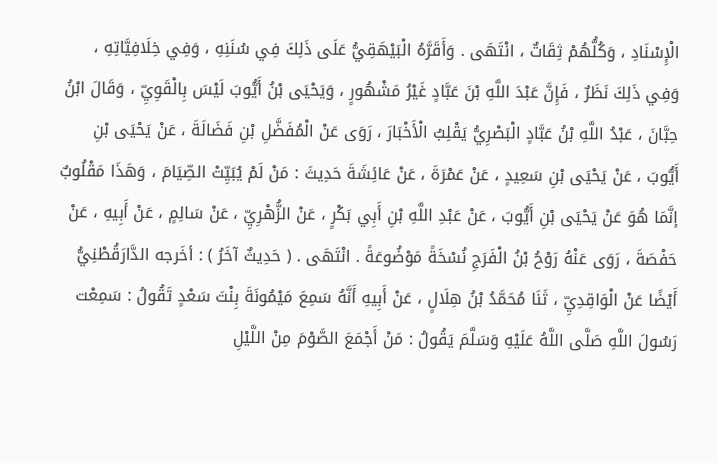الْإِسْنَادِ ، وَكُلُّهُمْ ثِقَاتٌ ، انْتَهَى . وَأَقَرَّهُ الْبَيْهَقِيُّ عَلَى ذَلِكَ فِي سُنَنِهِ ، وَفِي خِلَافِيَّاتِهِ ، وَفِي ذَلِكَ نَظَرٌ ، فَإِنَّ عَبْدَ اللَّهِ بْنَ عَبَّادٍ غَيْرُ مَشْهُورٍ ، وَيَحْيَى بْنُ أَيُّوبَ لَيْسَ بِالْقَوِيِّ ، وَقَالَ ابْنُ حِبَّانَ ، عَبْدُ اللَّهِ بْنُ عَبَّادٍ الْبَصْرِيُّ يَقْلِبُ الْأَخْبَارَ ، رَوَى عَنْ الْمُفَضَّلِ بْنِ فَضَالَةَ ، عَنْ يَحْيَى بْنِ أَيُّوبَ ، عَنْ يَحْيَى بْنِ سَعِيدٍ ، عَنْ عَمْرَةَ ، عَنْ عَائِشَةَ حَدِيثَ : مَنْ لَمْ يُبَيِّتْ الصِّيَامَ ، وَهَذَا مَقْلُوبٌ إنَّمَا هُوَ عَنْ يَحْيَى بْنِ أَيُّوبَ ، عَنْ عَبْدِ اللَّهِ بْنِ أَبِي بَكْرٍ ، عَنْ الزُّهْرِيِّ ، عَنْ سَالِمٍ ، عَنْ أَبِيهِ ، عَنْ حَفْصَةَ ، رَوَى عَنْهُ رَوْحُ بْنُ الْفَرَجِ نُسْخَةً مَوْضُوعَةً . انْتَهَى . ( حَدِيثٌ آخَرُ ) : أخَرجه الدَّارَقُطْنِيُّ أَيْضًا عَنْ الْوَاقِدِيِّ ، ثَنَا مُحَمَّدُ بْنُ هِلَالٍ ، عَنْ أَبِيهِ أَنَّهُ سَمِعَ مَيْمُونَةَ بِنْتَ سَعْدٍ تَقُولُ : سَمِعْت رَسُولَ اللَّهِ صَلَّى اللَّهُ عَلَيْهِ وَسَلَّمَ يَقُولُ : مَنْ أَجْمَعَ الصَّوْمَ مِنْ اللَّيْلِ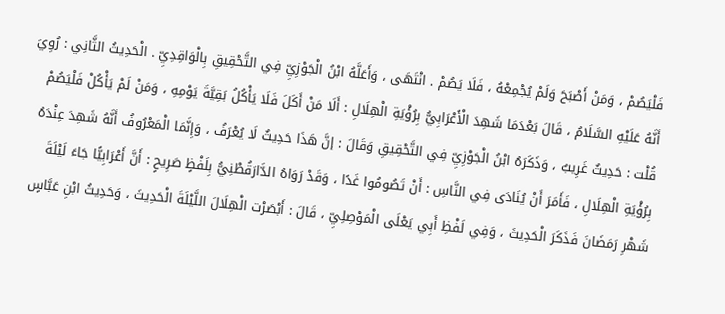فَلْيَصُمْ ، وَمَنْ أَصْبَحَ وَلَمْ يُجْمِعْهُ ، فَلَا يَصُمْ . انْتَهَى ، وَأَعَلَّهُ ابْنُ الْجَوْزِيِّ فِي التَّحْقِيقِ بِالْوَاقِدِيِّ . الْحَدِيثُ الثَّانِي : رُوِيَ أَنَّهُ عَلَيْهِ السَّلَامُ ، قَالَ بَعْدَمَا شَهِدَ الْأَعْرَابِيُّ بِرُؤْيَةِ الْهِلَالِ : أَلَا مَنْ أَكَلَ فَلَا يَأْكُلُ بَقِيَّةَ يَوْمِهِ ، وَمَنْ لَمْ يَأْكُلْ فَلْيَصُمْ قُلْت : حَدِيثٌ غَرِيبٌ ، وَذَكَرَهُ ابْنُ الْجَوْزِيِّ فِي التَّحْقِيقِ وَقَالَ : إنَّ هَذَا حَدِيثٌ لَا يُعْرَفُ ، وَإِنَّمَا الْمَعْرُوفُ أَنَّهُ شَهِدَ عِنْدَهُ بِرُؤْيَةِ الْهِلَالِ ، فَأَمَرَ أَنْ يُنَادَى فِي النَّاسِ : أَنْ تَصُومُوا غَدًا ، وَقَدْ رَوَاهُ الدَّارَقُطْنِيُّ بِلَفْظٍ صَرِيحٍ : أَنَّ أَعْرَابِيًّا جَاءَ لَيْلَةَ شَهْرِ رَمَضَانَ فَذَكَرَ الْحَدِيثَ ، وَفِي لَفْظِ أَبِي يَعْلَى الْمَوْصِلِيِّ ، قَالَ : أَبْصَرْت الْهِلَالَ اللَّيْلَةَ الْحَدِيثَ ، وَحَدِيثُ ابْنِ عَبَّاسٍ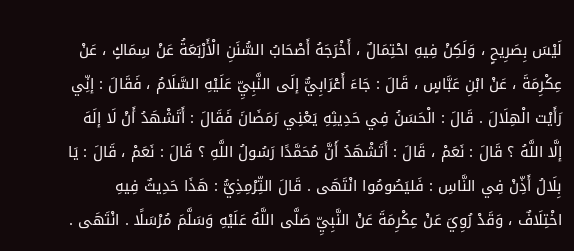لَيْسَ بِصَرِيحٍ ، وَلَكِنْ فِيهِ احْتِمَالٌ ، أَخْرَجَهُ أَصْحَابُ السُّنَنِ الْأَرْبَعَةُ عَنْ سِمَاكٍ ، عَنْ عِكْرِمَةَ ، عَنْ ابْنِ عَبَّاسٍ ، قَالَ : جَاءَ أَعْرَابِيٌّ إلَى النَّبِيِّ عَلَيْهِ السَّلَامُ ، فَقَالَ : إنِّي رَأَيْت الْهِلَالَ . قَالَ : الْحَسَنُ فِي حَدِيثِهِ يَعْنِي رَمَضَانَ فَقَالَ : أَتَشْهَدُ أَنْ لَا إلَهَ إلَّا اللَّهُ ؟ قَالَ : نَعَمْ ، قَالَ : أَتَشْهَدُ أَنَّ مُحَمَّدًا رَسُولُ اللَّهِ ؟ قَالَ : نَعَمْ ، قَالَ : يَا بِلَالُ أَذِّنْ فِي النَّاسِ : فَليَصُومُوا انْتَهَى . قَالَ التِّرْمِذِيُّ : هَذَا حَدِيثٌ فِيهِ اخْتِلَافٌ ، وَقَدْ رُوِيَ عَنْ عِكْرِمَةَ عَنْ النَّبِيِّ صَلَّى اللَّهُ عَلَيْهِ وَسَلَّمَ مُرْسَلًا . انْتَهَى .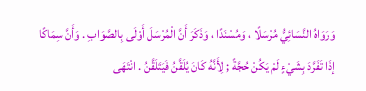وَرَوَاهُ النَّسَائِيُّ مُرْسَلًا ، وَمُسْنَدًا ، وَذَكَرَ أَنَّ الْمُرْسَلَ أَوْلَى بِالصَّوَابِ . وَأَنَّ سِمَاكًا إذَا تَفَرَّدَ بِشَيْءٍ لَمْ يَكُنْ حُجَّةً ; لِأَنَّهُ كَانَ يُلَقَّنُ فَيَتَلَقَّنُ . انْتَهَى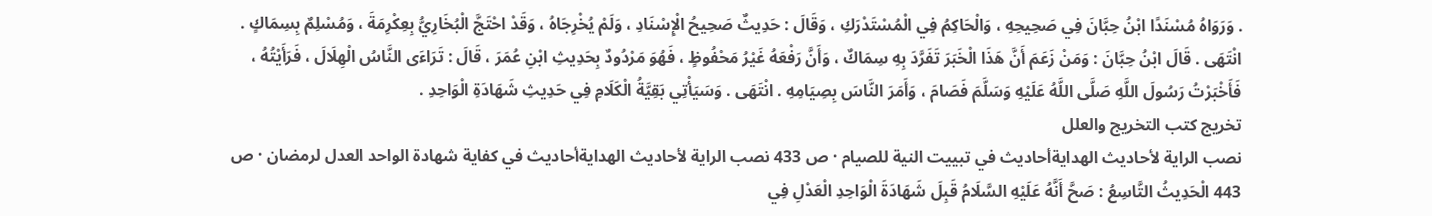. وَرَوَاهُ مُسْنَدًا ابْنُ حِبَّانَ فِي صَحِيحِهِ ، وَالْحَاكِمُ فِي الْمُسْتَدْرَكِ ، وَقَالَ : حَدِيثٌ صَحِيحُ الْإِسْنَادِ ، وَلَمْ يُخْرِجَاهُ ، وَقَدْ احْتَجَّ الْبُخَارِيُّ بِعِكْرِمَةَ ، وَمُسْلِمٌ بِسِمَاكٍ . انْتَهَى . قَالَ ابْنُ حِبَّانَ : وَمَنْ زَعَمَ أَنَّ هَذَا الْخَبَرَ تَفَرَّدَ بِهِ سِمَاكٌ ، وَأَنَّ رَفْعَهُ غَيْرُ مَحْفُوظٍ ، فَهُوَ مَرْدُودٌ بِحَدِيثِ ابْنِ عُمَرَ ، قَالَ : تَرَاءَى النَّاسُ الْهِلَالَ ، فَرَأَيْتُهُ ، فَأَخْبَرْتُ رَسُولَ اللَّهِ صَلَّى اللَّهُ عَلَيْهِ وَسَلَّمَ فَصَامَ ، وَأَمَرَ النَّاسَ بِصِيَامِهِ . انْتَهَى . وَسَيَأْتِي بَقِيَّةُ الْكَلَامِ فِي حَدِيثِ شَهَادَةِ الْوَاحِدِ .
تخريج كتب التخريج والعلل
نصب الراية لأحاديث الهدايةأحاديث في تبييت النية للصيام · ص 433 نصب الراية لأحاديث الهدايةأحاديث في كفاية شهادة الواحد العدل لرمضان · ص 443 الْحَدِيثُ التَّاسِعُ : صَحَّ أَنَّهُ عَلَيْهِ السَّلَامُ قَبِلَ شَهَادَةَ الْوَاحِدِ الْعَدْلِ فِي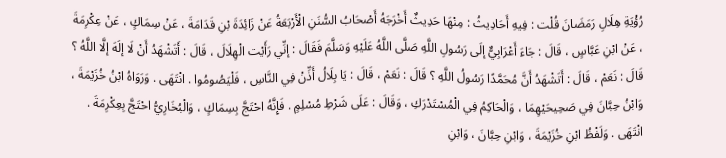رُؤْيَةِ هِلَالِ رَمَضَانَ قُلْت : فِيهِ أَحَادِيثُ : مِنْهَا حَدِيثٌ أَخْرَجَهُ أَصْحَابُ السُّنَنِ الْأَرْبَعَةُ عَنْ زَائِدَةَ بْنِ قَدَامَةَ ، عَنْ سِمَاكٍ ، عَنْ عِكْرِمَةَ ، عَنْ ابْنِ عَبَّاسٍ ، قَالَ : جَاءَ أَعْرَابِيٌّ إلَى رَسُولِ اللَّهِ صَلَّى اللَّهُ عَلَيْهِ وَسَلَّمَ فَقَالَ : إنِّي رَأَيْت الْهِلَالَ ، قَالَ : أَتَشْهَدُ أَنْ لَا إلَهَ إلَّا اللَّهُ ؟ قَالَ : نَعَمْ ، قَالَ : أَتَشْهَدُ أَنَّ مُحَمَّدًا رَسُولُ اللَّهِ ؟ قَالَ : نَعَمْ ، قَالَ : يَا بِلَالُ أَذِّنْ فِي النَّاسِ ، فَلْيَصُومُوا . انْتَهَى . وَرَوَاهُ ابْنُ خُزَيْمَةَ ، وَابْنُ حِبَّانَ فِي صَحِيحَيْهِمَا ، وَالْحَاكِمُ فِي الْمُسْتَدْرَكِ ، وَقَالَ : عَلَى شَرْطِ مُسْلِمٍ . فَإِنَّهُ احْتَجَّ بِسِمَاكٍ ، وَالْبُخَارِيُّ احْتَجَّ بِعِكْرِمَةَ . انْتَهَى . وَلَفْظُ ابْنِ خُزَيْمَةَ ، وَابْنِ حِبَّانَ ، وَابْنِ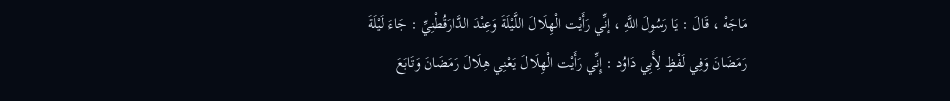مَاجَهْ ، قَالَ : يَا رَسُولَ اللَّهِ ، إنِّي رَأَيْت الْهِلَالَ اللَّيْلَةَ وَعِنْدَ الدَّارَقُطْنِيِّ : جَاءَ لَيْلَةَ رَمَضَانَ وَفِي لَفْظٍ لِأَبِي دَاوُد : إِنِّي رَأَيْت الْهِلَالَ يَعْنِي هِلَالَ رَمَضَانَ وَتَابَعَ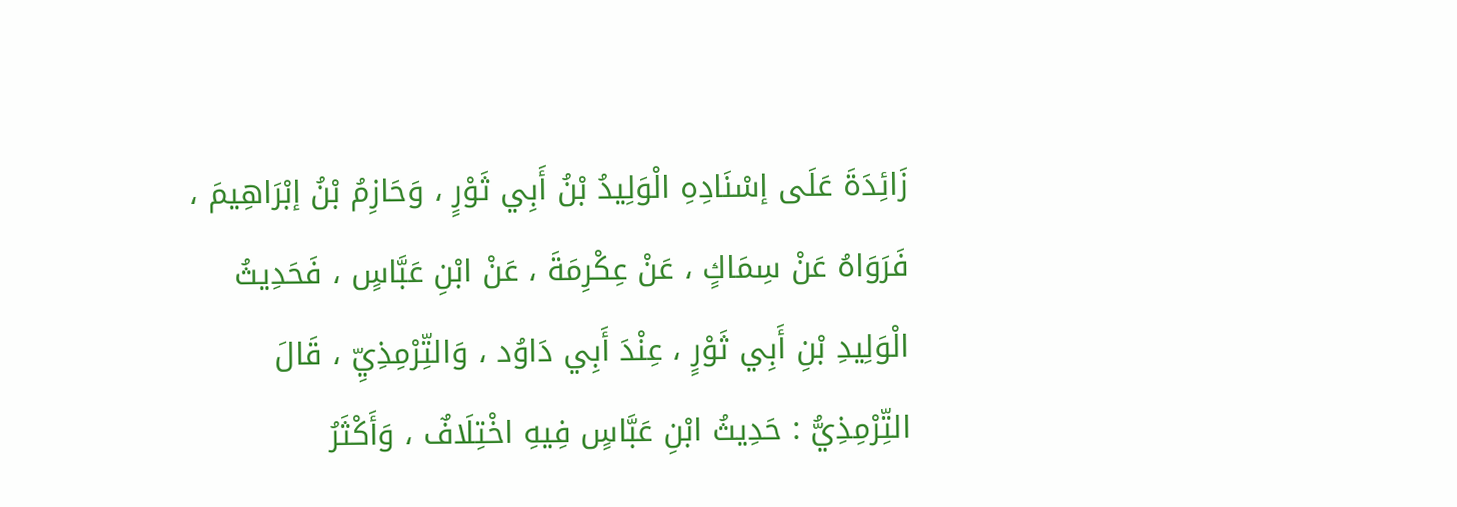زَائِدَةَ عَلَى إسْنَادِهِ الْوَلِيدُ بْنُ أَبِي ثَوْرٍ ، وَحَازِمُ بْنُ إبْرَاهِيمَ ، فَرَوَاهُ عَنْ سِمَاكٍ ، عَنْ عِكْرِمَةَ ، عَنْ ابْنِ عَبَّاسٍ ، فَحَدِيثُ الْوَلِيدِ بْنِ أَبِي ثَوْرٍ ، عِنْدَ أَبِي دَاوُد ، وَالتِّرْمِذِيِّ ، قَالَ التِّرْمِذِيُّ : حَدِيثُ ابْنِ عَبَّاسٍ فِيهِ اخْتِلَافٌ ، وَأَكْثَرُ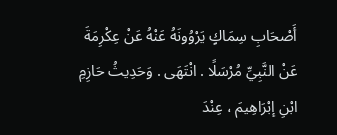أَصْحَابِ سِمَاكٍ يَرْوُونَهُ عَنْهُ عَنْ عِكْرِمَةَ عَنْ النَّبِيِّ مُرْسَلًا . انْتَهَى . وَحَدِيثُ حَازِمِ ابْنِ إبْرَاهِيمَ ، عِنْدَ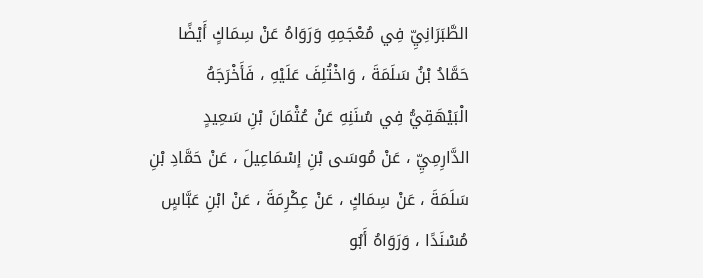الطَّبَرَانِيِّ فِي مُعْجَمِهِ وَرَوَاهُ عَنْ سِمَاكٍ أَيْضًا حَمَّادُ بْنُ سَلَمَةَ ، وَاخْتُلِفَ عَلَيْهِ ، فَأَخْرَجَهُ الْبَيْهَقِيُّ فِي سُنَنِهِ عَنْ عُثْمَانَ بْنِ سَعِيدٍ الدَّارِمِيِّ ، عَنْ مُوسَى بْنِ إسْمَاعِيلَ ، عَنْ حَمَّادِ بْنِ سَلَمَةَ ، عَنْ سِمَاكٍ ، عَنْ عِكْرِمَةَ ، عَنْ ابْنِ عَبَّاسٍ مُسْنَدًا ، وَرَوَاهُ أَبُو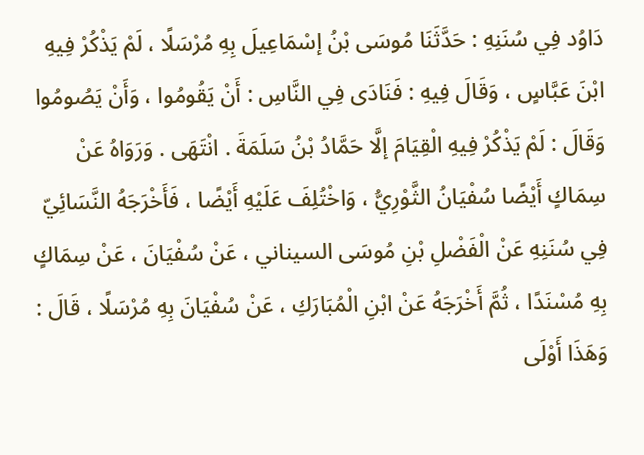دَاوُد فِي سُنَنِهِ : حَدَّثَنَا مُوسَى بْنُ إسْمَاعِيلَ بِهِ مُرْسَلًا ، لَمْ يَذْكُرْ فِيهِ ابْنَ عَبَّاسٍ ، وَقَالَ فِيهِ : فَنَادَى فِي النَّاسِ : أَنْ يَقُومُوا ، وَأَنْ يَصُومُوا وَقَالَ : لَمْ يَذْكُرْ فِيهِ الْقِيَامَ إلَّا حَمَّادُ بْنُ سَلَمَةَ . انْتَهَى . وَرَوَاهُ عَنْ سِمَاكٍ أَيْضًا سُفْيَانُ الثَّوْرِيُّ ، وَاخْتُلِفَ عَلَيْهِ أَيْضًا ، فَأَخْرَجَهُ النَّسَائِيّ فِي سُنَنِهِ عَنْ الْفَضْلِ بْنِ مُوسَى السيناني ، عَنْ سُفْيَانَ ، عَنْ سِمَاكٍ بِهِ مُسْنَدًا ، ثُمَّ أَخْرَجَهُ عَنْ ابْنِ الْمُبَارَكِ ، عَنْ سُفْيَانَ بِهِ مُرْسَلًا ، قَالَ : وَهَذَا أَوْلَى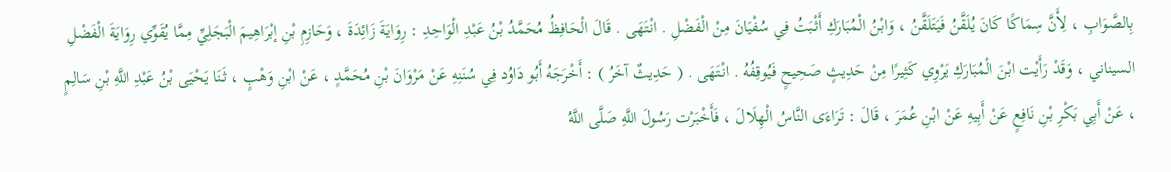بِالصَّوَابِ ، لِأَنَّ سِمَاكًا كَانَ يُلَقَّنُ فَيَتَلَقَّنُ ، وَابْنُ الْمُبَارَكِ أَثْبَتُ فِي سُفْيَانَ مِنْ الْفَضْلِ . انْتَهَى . قَالَ الْحَافِظُ مُحَمَّدُ بْنُ عَبْدِ الْوَاحِدِ : رِوَايَةَ زَائِدَةَ ، وَحَازِمِ بْنِ إبْرَاهِيمَ الْبَجَلِيِّ مِمَّا يُقَوِّي رِوَايَةَ الْفَضْلِ السيناني ، وَقَدْ رَأَيْت ابْنَ الْمُبَارَكِ يَرْوِي كَثِيرًا مِنْ حَدِيثٍ صَحِيحٍ فَيُوقِفُهُ . انْتَهَى . ( حَدِيثٌ آخَرُ ) : أَخْرَجَهُ أَبُو دَاوُد فِي سُنَنِهِ عَنْ مَرْوَانَ بْنِ مُحَمَّدٍ ، عَنْ ابْنِ وَهْبٍ ، ثَنَا يَحْيَى بْنُ عَبْدِ اللَّهِ بْنِ سَالِمٍ ، عَنْ أَبِي بَكْرِ بْنِ نَافِعٍ عَنْ أَبِيهِ عَنْ ابْنِ عُمَرَ ، قَالَ : تَرَاءَى النَّاسُ الْهِلَالَ ، فَأَخْبَرْت رَسُولَ اللَّهِ صَلَّى اللَّهُ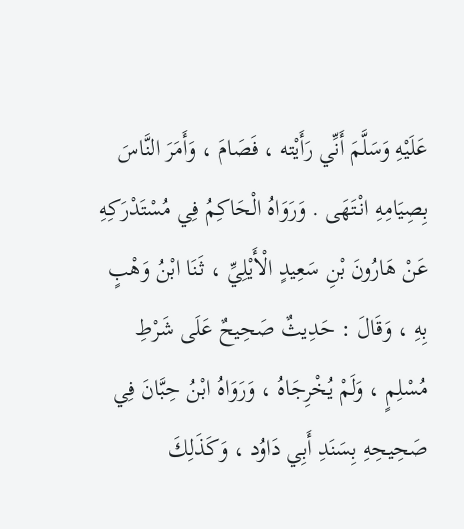عَلَيْهِ وَسَلَّمَ أَنِّي رَأَيْته ، فَصَامَ ، وَأَمَرَ النَّاسَ بِصِيَامِهِ انْتَهَى . وَرَوَاهُ الْحَاكِمُ فِي مُسْتَدْرَكِهِ عَنْ هَارُونَ بْنِ سَعِيدٍ الْأَيْلِيِّ ، ثَنَا ابْنُ وَهْبٍ بِهِ ، وَقَالَ : حَدِيثٌ صَحِيحٌ عَلَى شَرْطِ مُسْلِمٍ ، وَلَمْ يُخْرِجَاهُ ، وَرَوَاهُ ابْنُ حِبَّانَ فِي صَحِيحِهِ بِسَنَدِ أَبِي دَاوُد ، وَكَذَلِكَ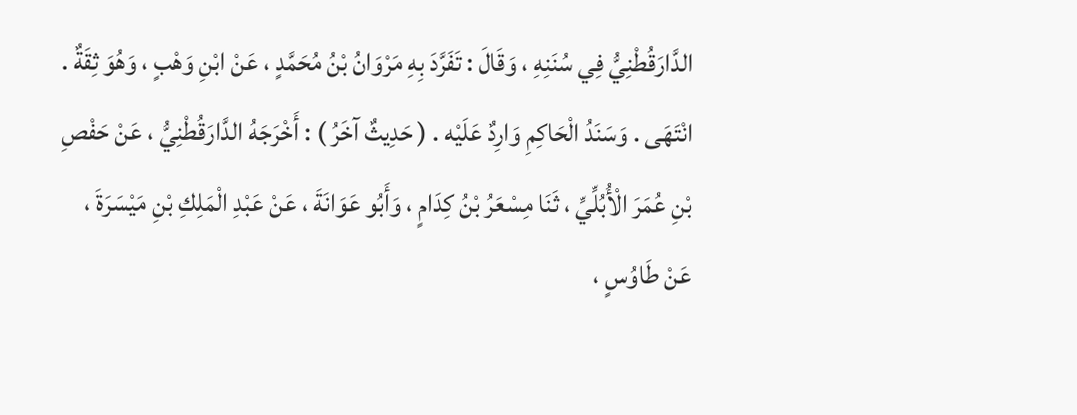الدَّارَقُطْنِيُّ فِي سُنَنِهِ ، وَقَالَ : تَفَرَّدَ بِهِ مَرْوَانُ بْنُ مُحَمَّدٍ ، عَنْ ابْنِ وَهْبٍ ، وَهُوَ ثِقَةٌ . انْتَهَى . وَسَنَدُ الْحَاكِمِ وَارِدٌ عَلَيْه . ( حَدِيثٌ آخَرُ ) : أَخْرَجَهُ الدَّارَقُطْنِيُّ ، عَنْ حَفْصِ بْنِ عُمَرَ الْأُبُلِّيِّ ، ثَنَا مِسْعَرُ بْنُ كِدَامٍ ، وَأَبُو عَوَانَةَ ، عَنْ عَبْدِ الْمَلِكِ بْنِ مَيْسَرَةَ ، عَنْ طَاوُسٍ ،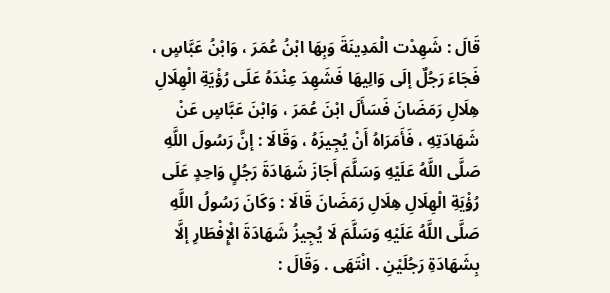قَالَ : شَهِدْت الْمَدِينَةَ وَبِهَا ابْنُ عُمَرَ ، وَابْنُ عَبَّاسٍ ، فَجَاءَ رَجُلٌ إلَى وَالِيهَا فَشَهِدَ عِنْدَهُ عَلَى رُؤْيَةِ الْهِلَالِ هِلَالِ رَمَضَانَ فَسَأَلَ ابْنَ عُمَرَ ، وَابْنَ عَبَّاسٍ عَنْ شَهَادَتِهِ ، فَأَمَرَاهُ أَنْ يُجِيزَهُ ، وَقَالَا : إنَّ رَسُولَ اللَّهِ صَلَّى اللَّهُ عَلَيْهِ وَسَلَّمَ أَجَازَ شَهَادَةَ رَجُلٍ وَاحِدٍ عَلَى رُؤْيَةِ الْهِلَالِ هِلَالِ رَمَضَانَ قَالَا : وَكَانَ رَسُولُ اللَّهِ صَلَّى اللَّهُ عَلَيْهِ وَسَلَّمَ لَا يُجِيزُ شَهَادَةَ الْإِفْطَارِ إلَّا بِشَهَادَةِ رَجُلَيْنِ . انْتَهَى . وَقَالَ :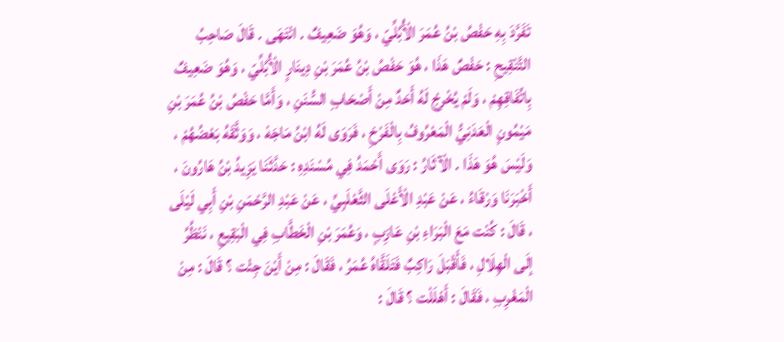تَفَرَّدَ بِهِ حَفْصُ بْنُ عُمَرَ الْأُبُلِّيّ ، وَهُوَ ضَعِيفٌ . انْتَهَى . قَالَ صَاحِبُ التَّنْقِيحِ : حَفْصٌ هَذَا ، هُوَ حَفْصُ بْنُ عُمَرَ بْنِ دِينَارٍ الْأُبُلِّيّ ، وَهُوَ ضَعِيفٌ بِاتِّفَاقِهِمْ ، وَلَمْ يُخْرِجْ لَهُ أَحَدٌ مِنْ أَصْحَابِ السُّنَنِ ، وَأَمَّا حَفْصُ بْنُ عُمَرَ بْنِ مَيْمُونٍ الْعَدَنِيُّ الْمَعْرُوفُ بِالْفَرْخِ ، فَرَوَى لَهُ ابْنُ مَاجَهْ ، وَوَثَّقَهُ بَعْضُهُمْ ، وَلَيْسَ هُوَ هَذَا . الْآثَارُ : رَوَى أَحْمَدُ فِي مُسْنَدِهِ : حَدَّثَنَا يَزِيدُ بْنُ هَارُونَ ، أَخْبَرَنَا وَرْقَاءُ ، عَنْ عَبْدِ الْأَعْلَى الثَّعْلَبِيِّ ، عَنْ عَبْدِ الرَّحْمَنِ بْنِ أَبِي لَيْلَى ، قَالَ : كُنْت مَعَ الْبَرَاءِ بْنِ عَازِبٍ ، وَعُمَرَ بْنِ الْخَطَّابِ فِي الْبَقِيعِ ، نَنْظُرُ إلَى الْهِلَالِ ، فَأَقْبَلَ رَاكِبٌ فَتَلَقَّاهُ عُمَرُ ، فَقَالَ : مِنْ أَيْنَ جِئْت ؟ قَالَ : مِنْ الْمَغْرِبِ ، فَقَالَ : أَهْلَلْت ؟ قَالَ :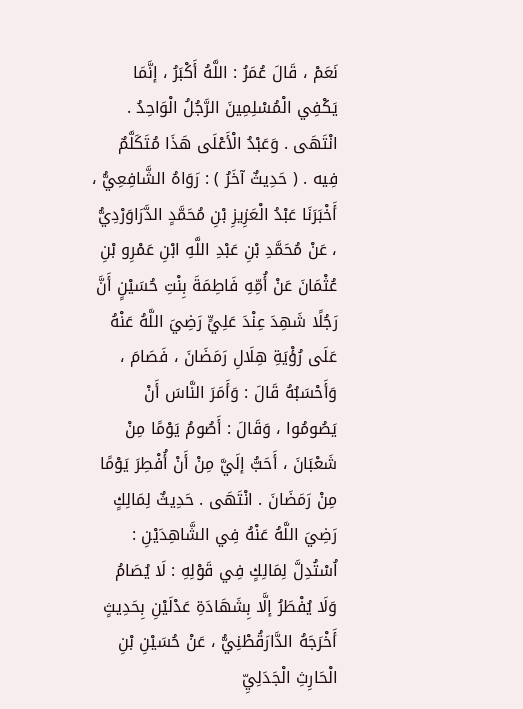نَعَمْ ، قَالَ عُمَرُ : اللَّهُ أَكْبَرُ ، إنَّمَا يَكْفِي الْمُسْلِمِينَ الرَّجُلُ الْوَاحِدُ . انْتَهَى . وَعَبْدُ الْأَعْلَى هَذَا مُتَكَلَّمٌ فِيه . ( حَدِيثٌ آخَرُ ) : رَوَاهُ الشَّافِعِيُّ ، أَخْبَرَنَا عَبْدُ الْعَزِيزِ بْنِ مُحَمَّدٍ الدَّرَاوَرْدِيُّ ، عَنْ مُحَمَّدِ بْنِ عَبْدِ اللَّهِ ابْنِ عَمْرِو بْنِ عُثْمَانَ عَنْ أُمِّهِ فَاطِمَةَ بِنْتِ حُسَيْنٍ أَنَّ رَجُلًا شَهِدَ عِنْدَ عَلِيٍّ رَضِيَ اللَّهُ عَنْهُ عَلَى رُؤْيَةِ هِلَالِ رَمَضَانَ ، فَصَامَ ، وَأَحْسَبُهُ قَالَ : وَأَمَرَ النَّاسَ أَنْ يَصُومُوا ، وَقَالَ : أَصُومُ يَوْمًا مِنْ شَعْبَانَ ، أَحَبُّ إلَيَّ مِنْ أَنْ أُفْطِرَ يَوْمًا مِنْ رَمَضَانَ . انْتَهَى . حَدِيثٌ لِمَالِكٍ رَضِيَ اللَّهُ عَنْهُ فِي الشَّاهِدَيْنِ : اُسْتُدِلَّ لِمَالِكٍ فِي قَوْلِهِ : لَا يُصَامُ وَلَا يُفْطَرُ إلَّا بِشَهَادَةِ عَدْلَيْنِ بِحَدِيثٍ أَخْرَجَهُ الدَّارَقُطْنِيُّ ، عَنْ حُسَيْنِ بْنِ الْحَارِثِ الْجَدَلِيِّ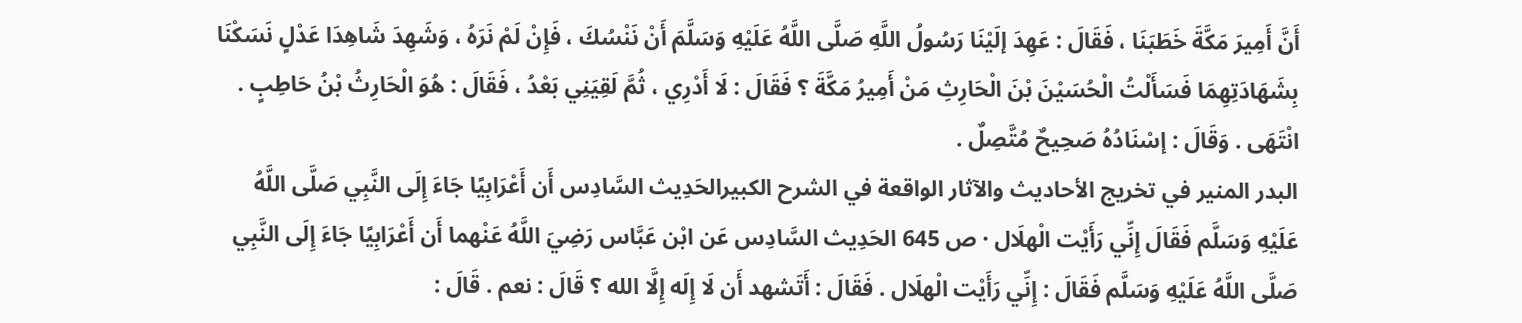أَنَّ أَمِيرَ مَكَّةَ خَطَبَنَا ، فَقَالَ : عَهِدَ إلَيْنَا رَسُولُ اللَّهِ صَلَّى اللَّهُ عَلَيْهِ وَسَلَّمَ أَنْ نَنْسُكَ ، فَإِنْ لَمْ نَرَهُ ، وَشَهِدَ شَاهِدَا عَدْلٍ نَسَكْنَا بِشَهَادَتِهِمَا فَسَأَلْتُ الْحُسَيْنَ بْنَ الْحَارِثِ مَنْ أَمِيرُ مَكَّةَ ؟ فَقَالَ : لَا أَدْرِي ، ثُمَّ لَقِيَنِي بَعْدُ ، فَقَالَ : هُوَ الْحَارِثُ بْنُ حَاطِبٍ . انْتَهَى . وَقَالَ : إسْنَادُهُ صَحِيحٌ مُتَّصِلٌ .
البدر المنير في تخريج الأحاديث والآثار الواقعة في الشرح الكبيرالحَدِيث السَّادِس أَن أَعْرَابِيًا جَاءَ إِلَى النَّبِي صَلَّى اللَّهُ عَلَيْهِ وَسَلَّم فَقَالَ إِنِّي رَأَيْت الْهلَال · ص 645 الحَدِيث السَّادِس عَن ابْن عَبَّاس رَضِيَ اللَّهُ عَنْهما أَن أَعْرَابِيًا جَاءَ إِلَى النَّبِي صَلَّى اللَّهُ عَلَيْهِ وَسَلَّم فَقَالَ : إِنِّي رَأَيْت الْهلَال . فَقَالَ : أَتَشهد أَن لَا إِلَه إِلَّا الله ؟ قَالَ : نعم . قَالَ :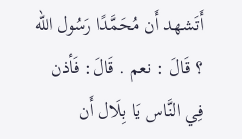أَتَشهد أَن مُحَمَّدًا رَسُول الله ؟ قَالَ : نعم . قَالَ: فَأذن فِي النَّاس يَا بِلَال أَن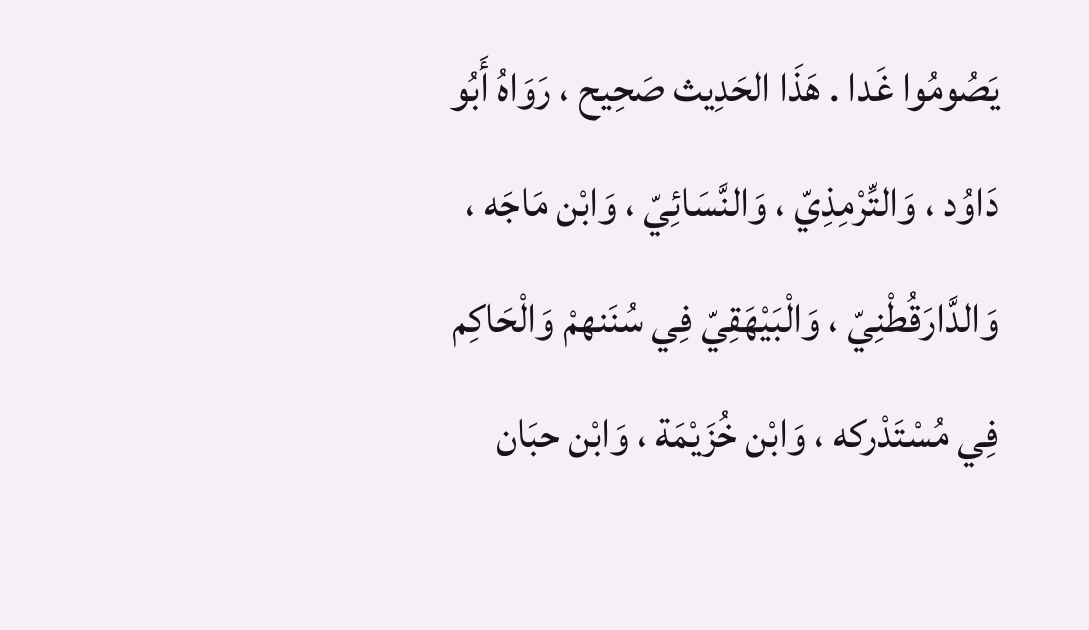يَصُومُوا غَدا . هَذَا الحَدِيث صَحِيح ، رَوَاهُ أَبُو دَاوُد ، وَالتِّرْمِذِيّ ، وَالنَّسَائِيّ ، وَابْن مَاجَه ، وَالدَّارَقُطْنِيّ ، وَالْبَيْهَقِيّ فِي سُنَنهمْ وَالْحَاكِم فِي مُسْتَدْركه ، وَابْن خُزَيْمَة ، وَابْن حبَان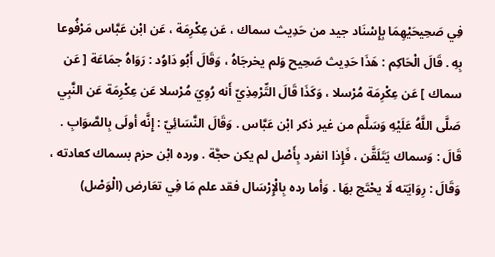فِي صَحِيحَيْهِمَا بِإِسْنَاد جيد من حَدِيث سماك ، عَن عِكْرِمَة ، عَن ابْن عَبَّاس مَرْفُوعا بِهِ . قَالَ الْحَاكِم : هَذَا حَدِيث صَحِيح وَلم يخرجَاهُ ، وَقَالَ أَبُو دَاوُد : رَوَاهُ جمَاعَة [ عَن سماك ] عَن عِكْرِمَة مُرْسلا ، وَكَذَا قَالَ التِّرْمِذِيّ أَنه رُوِيَ مُرْسلا عَن عِكْرِمَة عَن النَّبِي صَلَّى اللَّهُ عَلَيْهِ وَسَلَّم من غير ذكر ابْن عَبَّاس . وَقَالَ النَّسَائِيّ : إِنَّه أولَى بِالصَّوَابِ . قَالَ : وَسماك يَتَلَقَّن ، فَإِذا انفرد بِأَصْل لم يكن حجَّة . ورده ابْن حزم بسماك كعادته ، وَقَالَ : رِوَايَته لَا يحْتَج بهَا . وَأما رده بِالْإِرْسَال فقد علم مَا فِي تعَارض (الْوَصْل)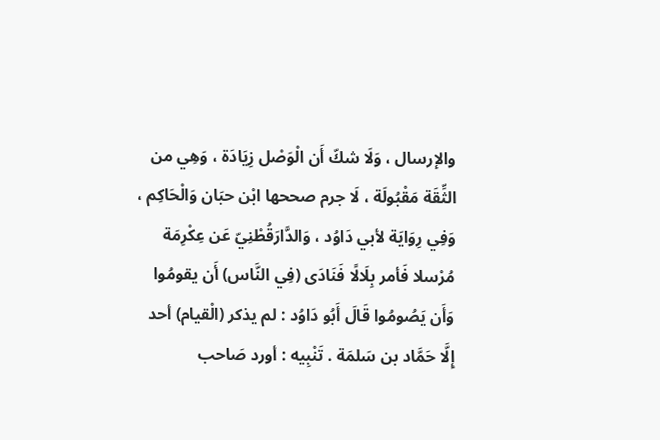والإرسال ، وَلَا شكّ أَن الْوَصْل زِيَادَة ، وَهِي من الثِّقَة مَقْبُولَة ، لَا جرم صححها ابْن حبَان وَالْحَاكِم ، وَفِي رِوَايَة لأبي دَاوُد ، وَالدَّارَقُطْنِيّ عَن عِكْرِمَة مُرْسلا فَأمر بِلَالًا فَنَادَى (فِي النَّاس) أَن يقومُوا وَأَن يَصُومُوا قَالَ أَبُو دَاوُد : لم يذكر (الْقيام) أحد إِلَّا حَمَّاد بن سَلمَة . تَنْبِيه : أورد صَاحب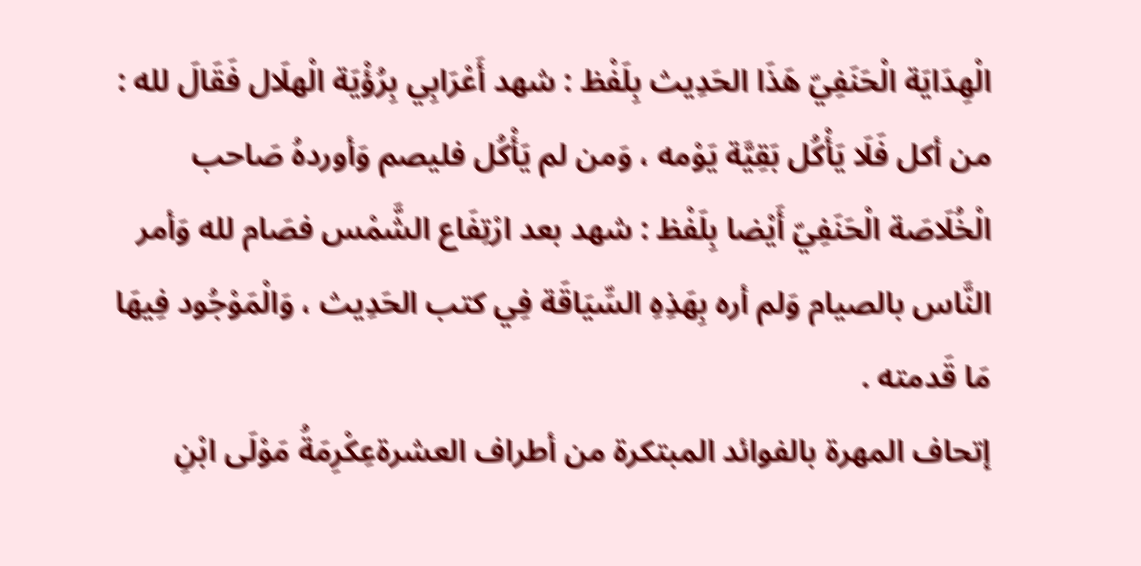الْهِدَايَة الْحَنَفِيّ هَذَا الحَدِيث بِلَفْظ : شهد أَعْرَابِي بِرُؤْيَة الْهلَال فَقَالَ لله : من أكل فَلَا يَأْكُل بَقِيَّة يَوْمه ، وَمن لم يَأْكُل فليصم وَأوردهُ صَاحب الْخُلَاصَة الْحَنَفِيّ أَيْضا بِلَفْظ : شهد بعد ارْتِفَاع الشَّمْس فصَام لله وَأمر النَّاس بالصيام وَلم أره بِهَذِهِ السِّيَاقَة فِي كتب الحَدِيث ، وَالْمَوْجُود فِيهَا مَا قَدمته .
إتحاف المهرة بالفوائد المبتكرة من أطراف العشرةعِكْرِمَةُ مَوْلَى ابْنِ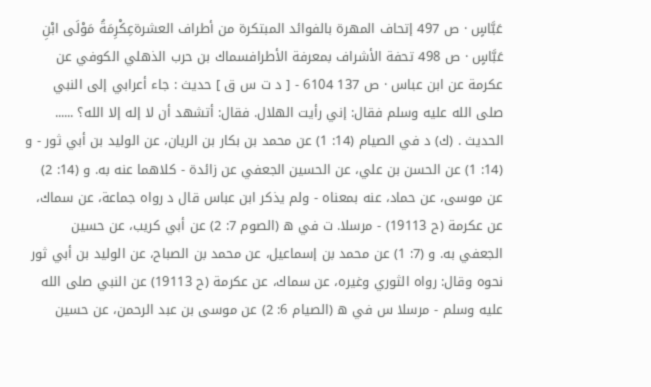عَبَّاسٍ · ص 497 إتحاف المهرة بالفوائد المبتكرة من أطراف العشرةعِكْرِمَةُ مَوْلَى ابْنِ عَبَّاسٍ · ص 498 تحفة الأشراف بمعرفة الأطرافسماك بن حرب الذهلي الكوفي عن عكرمة عن ابن عباس · ص 137 6104 - [ د ت س ق ] حديث : جاء أعرابي إلى النبي صلى الله عليه وسلم فقال: إني رأيت الهلال. فقال: أتشهد أن لا إله إلا الله؟ ...... الحديث . (ك) د في الصيام (14: 1) عن محمد بن بكار بن الريان، عن الوليد بن أبي ثور - و (14: 1) عن الحسن بن علي، عن الحسين الجعفي عن زائدة - كلاهما عنه به. و (14: 2) عن موسى، عن حماد، عنه بمعناه - ولم يذكر ابن عباس قال د رواه جماعة، عن سماك، عن عكرمة (ح 19113) - مرسلا. ت في ه (الصوم 7: 2) عن أبي كريب، عن حسين الجعفي به. و (7: 1) عن محمد بن إسماعيل، عن محمد بن الصباح، عن الوليد بن أبي ثور نحوه وقال: رواه الثوري وغيره، عن سماك، عن عكرمة (ح 19113) عن النبي صلى الله عليه وسلم - مرسلا س في ه (الصيام 6: 2) عن موسى بن عبد الرحمن، عن حسين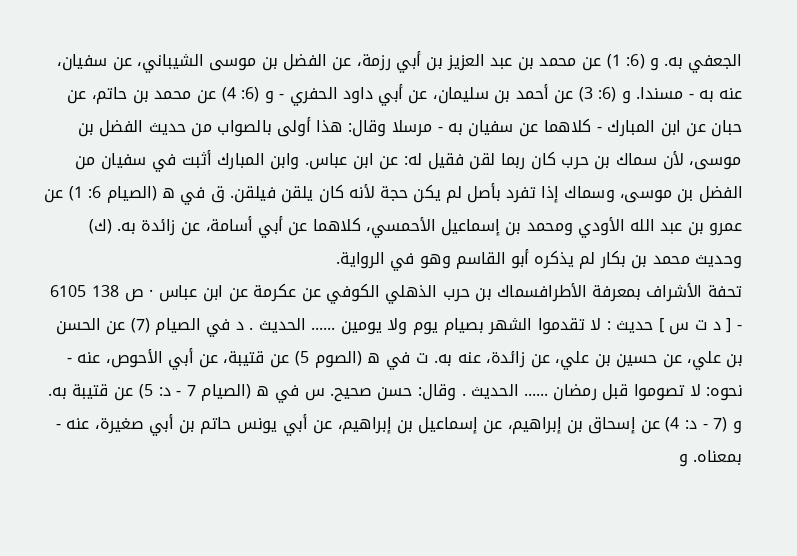الجعفي به. و (6: 1) عن محمد بن عبد العزيز بن أبي رزمة، عن الفضل بن موسى الشيباني، عن سفيان، عنه به - مسندا. و (6: 3) عن أحمد بن سليمان، عن أبي داود الحفري - و (6: 4) عن محمد بن حاتم، عن حبان عن ابن المبارك - كلاهما عن سفيان به - مرسلا وقال: هذا أولى بالصواب من حديث الفضل بن موسى، لأن سماك بن حرب كان ربما لقن فقيل له: عن ابن عباس. وابن المبارك أثبت في سفيان من الفضل بن موسى، وسماك إذا تفرد بأصل لم يكن حجة لأنه كان يلقن فيلقن. ق في ه (الصيام 6: 1) عن عمرو بن عبد الله الأودي ومحمد بن إسماعيل الأحمسي، كلاهما عن أبي أسامة، عن زائدة به. (ك) وحديث محمد بن بكار لم يذكره أبو القاسم وهو في الرواية.
تحفة الأشراف بمعرفة الأطرافسماك بن حرب الذهلي الكوفي عن عكرمة عن ابن عباس · ص 138 6105 - [ د ت س ] حديث : لا تقدموا الشهر بصيام يوم ولا يومين ...... الحديث . د في الصيام (7) عن الحسن بن علي، عن حسين بن علي، عن زائدة، عنه به. ت في ه (الصوم 5) عن قتيبة، عن أبي الأحوص، عنه - نحوه: لا تصوموا قبل رمضان ...... الحديث . وقال: حسن صحيح. س في ه (الصيام 7 - د: 5) عن قتيبة به. و (7 - د: 4) عن إسحاق بن إبراهيم، عن إسماعيل بن إبراهيم، عن أبي يونس حاتم بن أبي صغيرة، عنه - بمعناه. و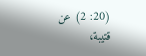(20: 2) عن قتيبة،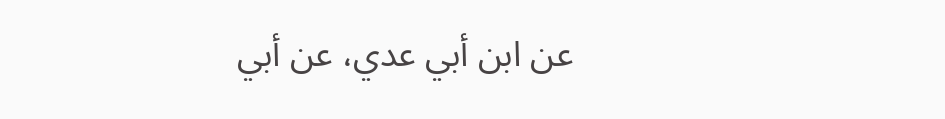عن ابن أبي عدي، عن أبي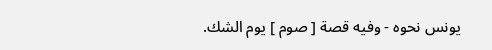يونس نحوه - وفيه قصة [ صوم ] يوم الشك.